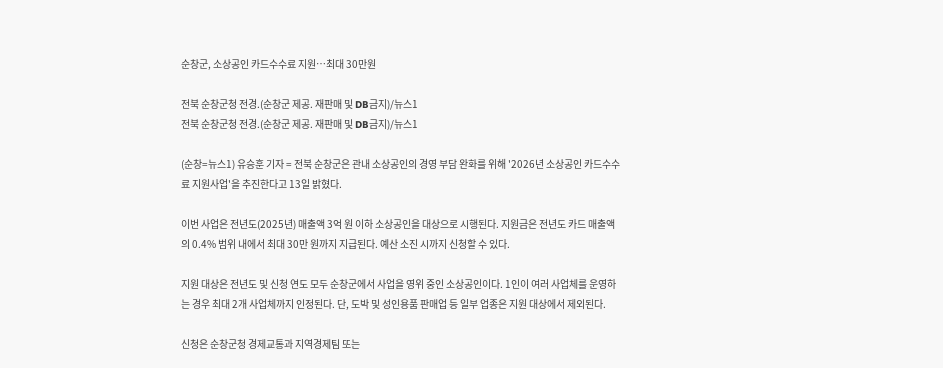순창군, 소상공인 카드수수료 지원…최대 30만원

전북 순창군청 전경.(순창군 제공. 재판매 및 DB금지)/뉴스1
전북 순창군청 전경.(순창군 제공. 재판매 및 DB금지)/뉴스1

(순창=뉴스1) 유승훈 기자 = 전북 순창군은 관내 소상공인의 경영 부담 완화를 위해 '2026년 소상공인 카드수수료 지원사업'을 추진한다고 13일 밝혔다.

이번 사업은 전년도(2025년) 매출액 3억 원 이하 소상공인을 대상으로 시행된다. 지원금은 전년도 카드 매출액의 0.4% 범위 내에서 최대 30만 원까지 지급된다. 예산 소진 시까지 신청할 수 있다.

지원 대상은 전년도 및 신청 연도 모두 순창군에서 사업을 영위 중인 소상공인이다. 1인이 여러 사업체를 운영하는 경우 최대 2개 사업체까지 인정된다. 단, 도박 및 성인용품 판매업 등 일부 업종은 지원 대상에서 제외된다.

신청은 순창군청 경제교통과 지역경제팀 또는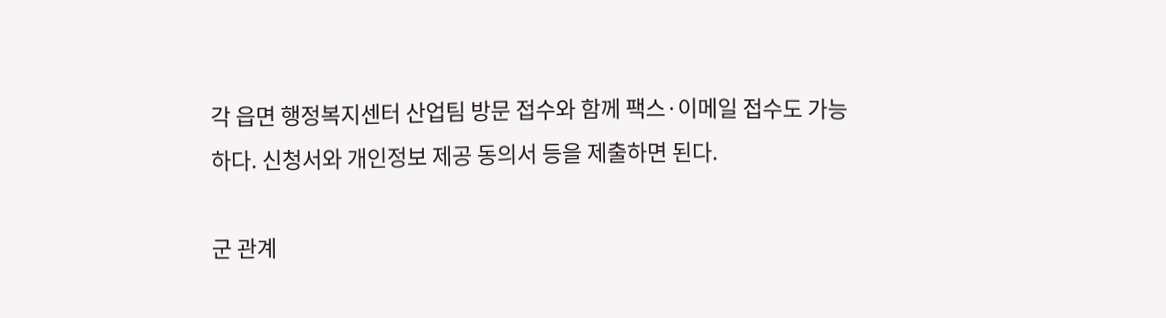각 읍면 행정복지센터 산업팀 방문 접수와 함께 팩스·이메일 접수도 가능하다. 신청서와 개인정보 제공 동의서 등을 제출하면 된다.

군 관계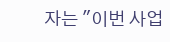자는 "이번 사업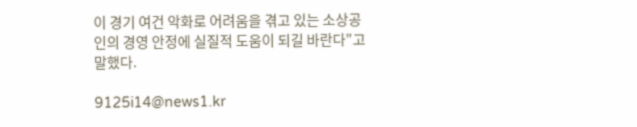이 경기 여건 악화로 어려움을 겪고 있는 소상공인의 경영 안정에 실질적 도움이 되길 바란다"고 말했다.

9125i14@news1.kr